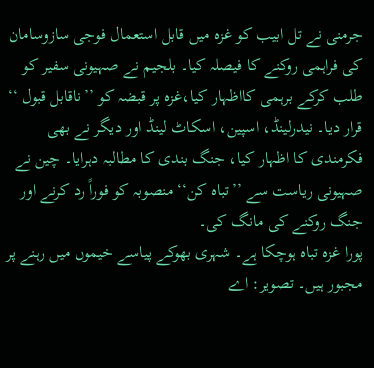جرمنی نے تل ابیب کو غزہ میں قابل استعمال فوجی سازوسامان کی فراہمی روکنے کا فیصلہ کیا۔ بلجیم نے صہیونی سفیر کو طلب کرکے برہمی کااظہار کیا،غزہ پر قبضہ کو ’’ناقابل قبول ‘‘ قرار دیا۔ نیدرلینڈ، اسپین، اسکاٹ لینڈ اور دیگر نے بھی فکرمندی کا اظہار کیا، جنگ بندی کا مطالبہ دہرایا۔ چین نے صہیونی ریاست سے ’’تباہ کن‘‘ منصوبہ کو فوراً رد کرنے اور جنگ روکنے کی مانگ کی۔
پورا غزہ تباہ ہوچکا ہے۔ شہری بھوکے پیاسے خیموں میں رہنے پر مجبور ہیں۔ تصویر: اے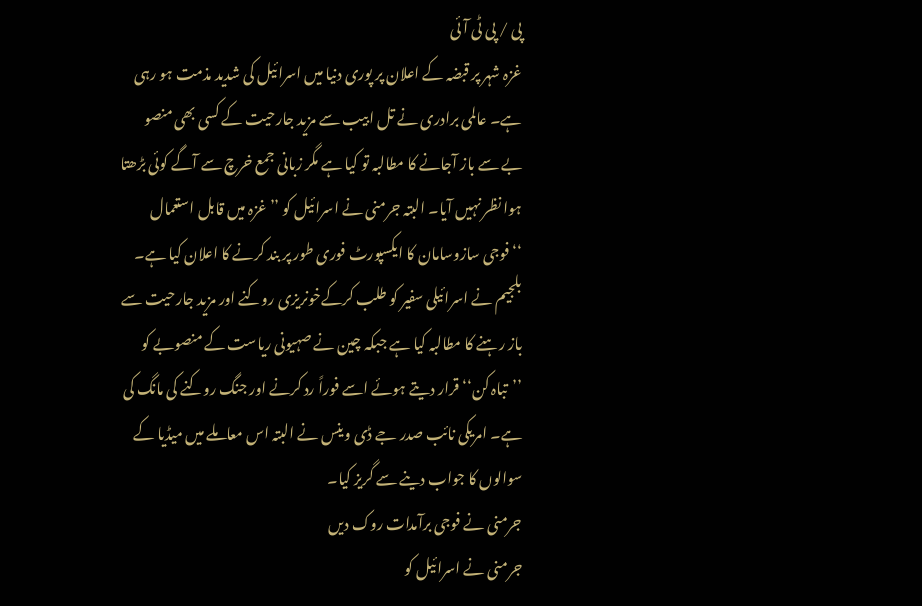پی / پی ٹی آئی
غزہ شہر پر قبضہ کے اعلان پر پوری دنیا میں اسرائیل کی شدید مذمت ہو رہی ہے۔ عالمی برادری نے تل ابیب سے مزید جارحیت کے کسی بھی منصو بے سے باز آجانے کا مطالبہ تو کیا ہے مگر زبانی جمع خرچ سے آگے کوئی بڑھتا ہوا نظر نہیں آیا۔ البتہ جرمنی نے اسرائیل کو ’’غزہ میں قابل استعمال ‘‘فوجی سازوسامان کا ایکسپورٹ فوری طور پر بند کرنے کا اعلان کیا ہے۔ بلجیم نے اسرائیلی سفیر کو طلب کرکےخونریزی روکنے اور مزید جارحیت سے باز رہنے کا مطالبہ کیا ہے جبکہ چین نے صہیونی ریاست کے منصوبے کو ’’تباہ کن‘‘ قرار دیتے ہوئے اسے فوراً رد کرنے اور جنگ روکنے کی مانگ کی ہے۔ امریکی نائب صدر جے ڈی وینس نے البتہ اس معاملے میں میڈیا کے سوالوں کا جواب دینے سے گریز کیا۔
جرمنی نے فوجی برآمدات روک دیں
جرمنی نے اسرائیل کو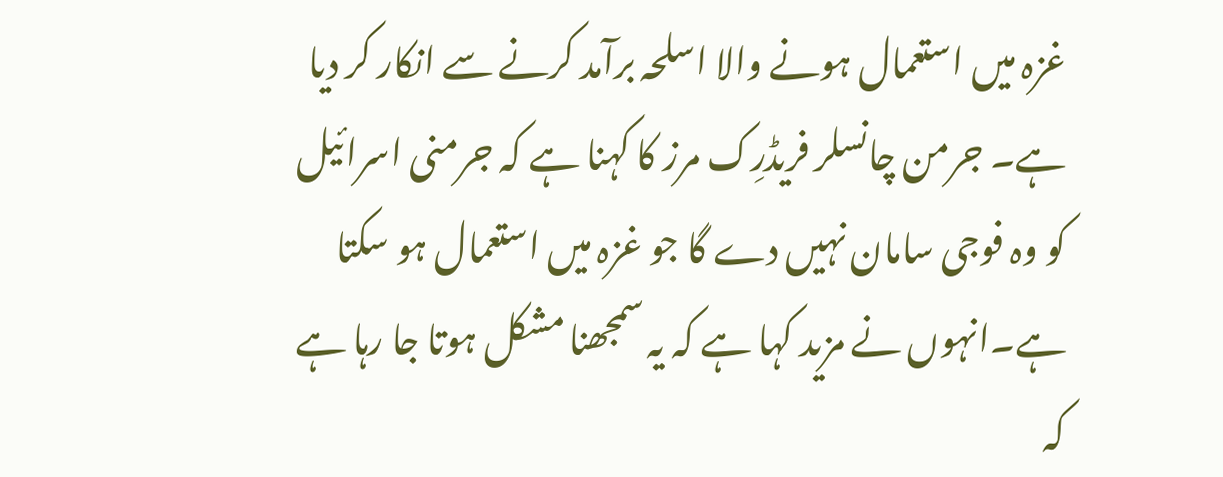غزہ میں استعمال ہونے والا اسلحہ برآمد کرنے سے انکار کر دیا ہے۔ جرمن چانسلر فریڈرِک مرز کا کہنا ہے کہ جرمنی اسرائیل کو وہ فوجی سامان نہیں دے گا جو غزہ میں استعمال ہو سکتا ہے۔انہوں نے مزید کہا ہے کہ یہ سمجھنا مشکل ہوتا جا رہا ہے کہ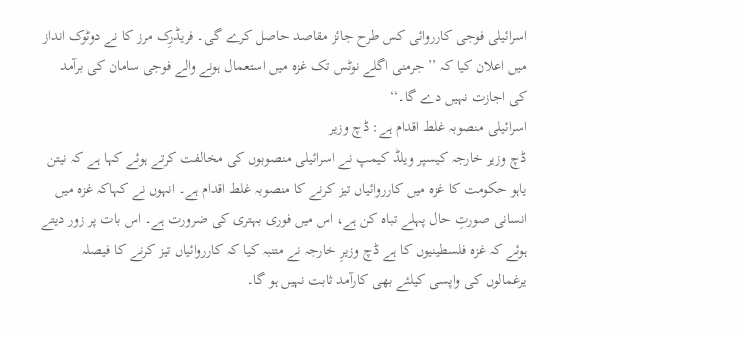اسرائیلی فوجی کارروائی کس طرح جائز مقاصد حاصل کرے گی۔ فریڈرِک مرز کا نے دوٹوک انداز میں اعلان کیا کہ ’’ جرمنی اگلے نوٹس تک غزہ میں استعمال ہونے والے فوجی سامان کی برآمد کی اجازت نہیں دے گا۔‘‘
اسرائیلی منصوبہ غلط اقدام ہے: ڈچ وزیر
ڈچ وزیر خارجہ کیسپر ویلڈ کیمپ نے اسرائیلی منصوبوں کی مخالفت کرتے ہوئے کہا ہے کہ نیتن یاہو حکومت کا غزہ میں کارروائیاں تیز کرنے کا منصوبہ غلط اقدام ہے۔ انہوں نے کہاکہ غزہ میں انسانی صورتِ حال پہلے تباہ کن ہے، اس میں فوری بہتری کی ضرورت ہے۔ اس بات پر زور دیتے ہوئے کہ غزہ فلسطینیوں کا ہے ڈچ وزیرِ خارجہ نے متنبہ کیا کہ کارروائیاں تیز کرنے کا فیصلہ یرغمالوں کی واپسی کیلئے بھی کارآمد ثابت نہیں ہو گا۔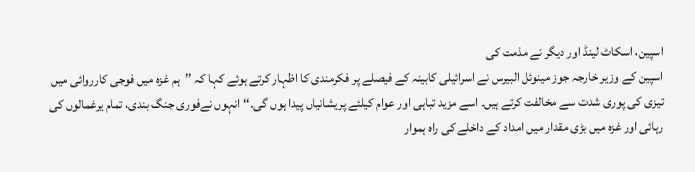اسپین، اسکاٹ لینڈ اور دیگر نے مذمت کی
اسپین کے وزیر خارجہ جوز مینوئل البیرس نے اسرائیلی کابینہ کے فیصلے پر فکرمندی کا اظہار کرتے ہوئے کہا کہ ’’ہم غزہ میں فوجی کارروائی میں تیزی کی پوری شدت سے مخالفت کرتے ہیں۔ اسے مزید تباہی اور عوام کیلئے پریشانیاں پیدا ہوں گی۔‘‘ انہوں نےفوری جنگ بندی، تمام یرغمالوں کی رہائی اور غزہ میں بڑی مقدار میں امداد کے داخلے کی راہ ہموار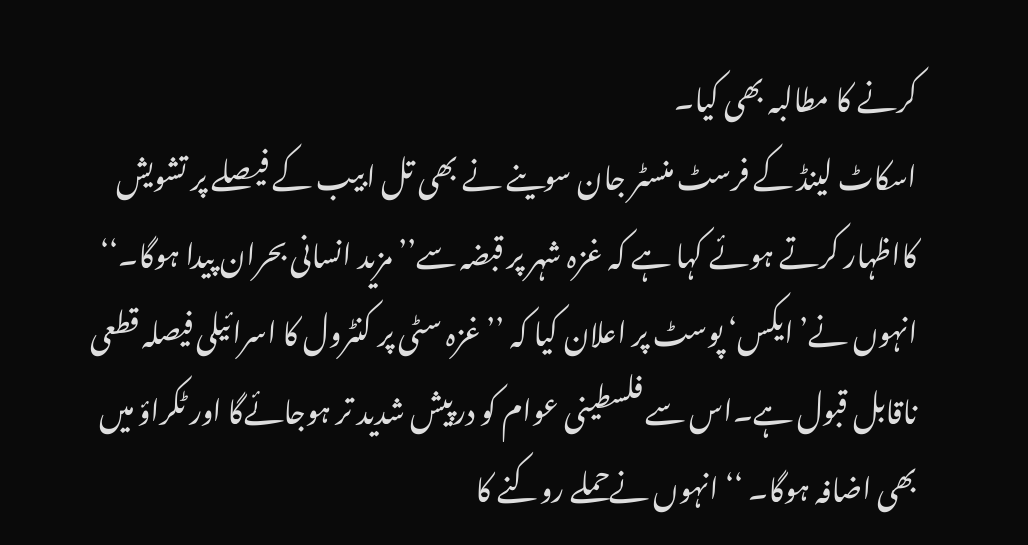کرنے کا مطالبہ بھی کیا۔
اسکاٹ لینڈ کے فرسٹ منسٹر جان سوینے نے بھی تل ابیب کے فیصلے پر تشویش کااظہار کرتے ہوئے کہا ہے کہ غزہ شہر پر قبضہ سے’’مزید انسانی بحران پیدا ہوگا۔‘‘ انہوں نے’ ایکس‘ پوسٹ پر اعلان کیا کہ ’’غزہ سٹی پر کنٹرول کا اسرائیلی فیصلہ قطعی ناقابل قبول ہے۔اس سے فلسطینی عوام کو درپیش شدید تر ہوجائےگا اور ٹکراؤ میں بھی اضافہ ہوگا۔ ‘‘ انہوں نےحملے روکنے کا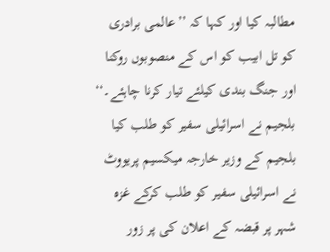مطالبہ کیا اور کہا کہ ’’عالمی برادری کو تل ابیب کو اس کے منصوبوں روکنا اور جنگ بندی کیلئے تیار کرنا چاہئے۔‘‘
بلجیم نے اسرائیلی سفیر کو طلب کیا
بلجیم کے وزیر خارجہ میکسیم پریووٹ نے اسرائیلی سفیر کو طلب کرکے غزہ شہر پر قبضہ کے اعلان کی پر زور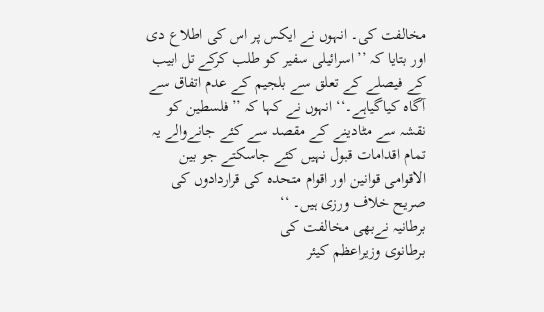مخالفت کی۔ انہوں نے ایکس پر اس کی اطلاع دی اور بتایا کہ ’’اسرائیلی سفیر کو طلب کرکے تل ابیب کے فیصلے کے تعلق سے بلجیم کے عدم اتفاق سے آگاہ کیاگیاہے۔‘‘ انہوں نے کہا کہ ’’فلسطین کو نقشہ سے مٹادینے کے مقصد سے کئے جانےوالے یہ تمام اقدامات قبول نہیں کئے جاسکتے جو بین الاقوامی قوانین اور اقوام متحدہ کی قراردادوں کی صریح خلاف ورزی ہیں۔ ‘‘
برطانیہ نےبھی مخالفت کی
برطانوی وزیراعظم کیئر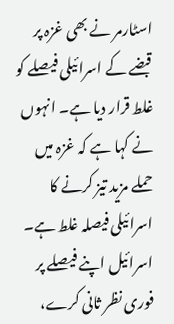اسٹارمر نے بھی غزہ پر قبضے کے اسرائیلی فیصلے کو غلط قرار دیا ہے۔ انہوں نے کہا ہے کہ غزہ میں حملے مزید تیز کرنے کا اسرائیلی فیصلہ غلط ہے۔ اسرائیل اپنے فیصلے پر فوری نظر ثانی کرے،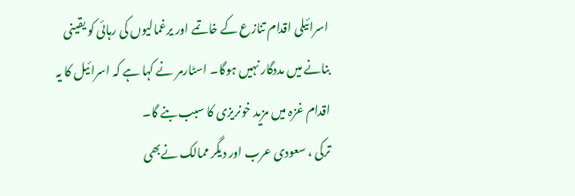اسرائیلی اقدام تنازع کے خاتمے اور یرغمالیوں کی رہائی کو یقینی بنانے میں مددگار نہیں ہوگا۔ اسٹارمر نے کہا ہے کہ اسرائیل کا یہ اقدام غزہ میں مزید خونریزی کا سبب بنے گا۔
ترکی ، سعودی عرب اور دیگر ممالک نےبھی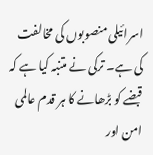اسرائیلی منصوبوں کی مخالفت کی ہے۔ ترکی نے متنبہ کیا ہے کہ قبضے کو بڑھانے کا ہر قدم عالمی امن اور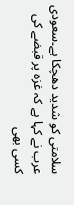سلامتی کو شدید دھچکا ہے۔سعودی عرب نے کہا ہے کہ غزہ پر قبضے کی کسی بھی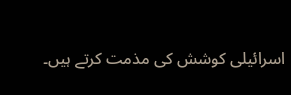اسرائیلی کوشش کی مذمت کرتے ہیں۔